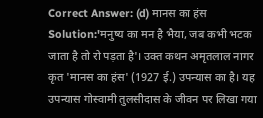Correct Answer: (d) मानस का हंस
Solution:'मनुष्य का मन है भैया, जब कभी भटक जाता है तो रो पड़ता है'। उक्त कथन अमृतलाल नागर कृत 'मानस का हंस' (1927 ई.) उपन्यास का है। यह उपन्यास गोस्वामी तुलसीदास के जीवन पर लिखा गया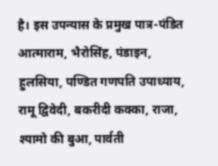है। इस उपन्यास के प्रमुख पात्र-पंडित आत्माराम, भैरोसिंह, पंडाइन, हुलसिया, पण्डित गणपति उपाध्याय, रामू द्विवेदी, बकरीदी कक्का, राजा, श्यामो की बुआ, पार्वती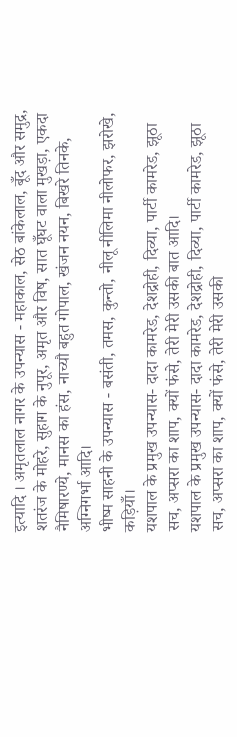इत्यादि । अमृतलाल नागर के उपन्यास - महाकाल, सेठ बांकेलाल, बूँद और समुद्र, शतरंज के मोहरे, सुहाग के नुपूर, अमृत और विष, सात घूँघट वाला मुखड़ा, एकदा नैमिषारण्ये, मानस का हंस, नाच्यौ बहुत गोपाल, खंजन नयन, बिखरे तिनके, अग्निगर्भा आदि।
भीष्म साहनी के उपन्यास - बसंती, तमस, कुन्तो, नीलू नीलिमा नीलोफर, झरोखे, कड़ियाँ।
यशपाल के प्रमुख उपन्यास- दादा कामरेड, देशद्रोही, दिव्या, पार्टी कामरेड, झूठा सच, अप्सरा का शाप, क्यों फंसे, तेरी मेरी उसकी बात आदि।
यशपाल के प्रमुख उपन्यास- दादा कामरेड, देशद्रोही, दिव्या, पार्टी कामरेड, झूठा सच, अप्सरा का शाप, क्यों फंसे, तेरी मेरी उसकी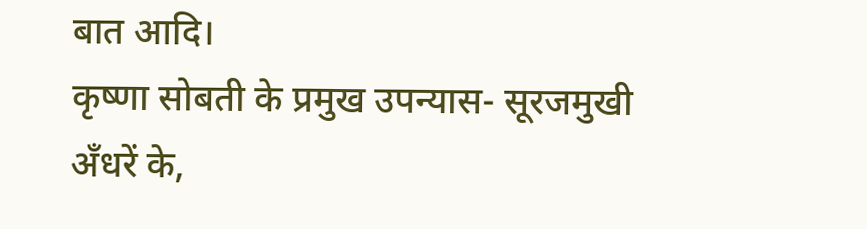बात आदि।
कृष्णा सोबती के प्रमुख उपन्यास- सूरजमुखी अँधरें के,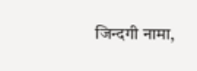जिन्दगी नामा,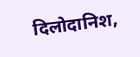दिलोदानिश,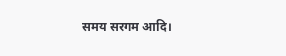समय सरगम आदि।